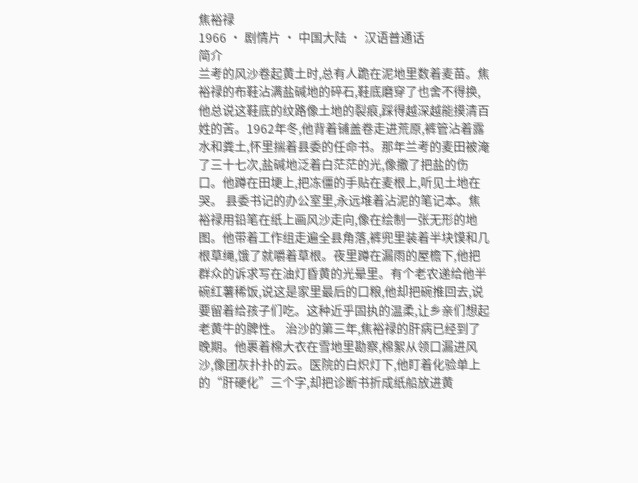焦裕禄
1966 · 剧情片 · 中国大陆 · 汉语普通话
简介
兰考的风沙卷起黄土时,总有人跪在泥地里数着麦苗。焦裕禄的布鞋沾满盐碱地的碎石,鞋底磨穿了也舍不得换,他总说这鞋底的纹路像土地的裂痕,踩得越深越能摸清百姓的苦。1962年冬,他背着铺盖卷走进荒原,裤管沾着露水和粪土,怀里揣着县委的任命书。那年兰考的麦田被淹了三十七次,盐碱地泛着白茫茫的光,像撒了把盐的伤口。他蹲在田埂上,把冻僵的手贴在麦根上,听见土地在哭。 县委书记的办公室里,永远堆着沾泥的笔记本。焦裕禄用铅笔在纸上画风沙走向,像在绘制一张无形的地图。他带着工作组走遍全县角落,裤兜里装着半块馍和几根草绳,饿了就嚼着草根。夜里蹲在漏雨的屋檐下,他把群众的诉求写在油灯昏黄的光晕里。有个老农递给他半碗红薯稀饭,说这是家里最后的口粮,他却把碗推回去,说要留着给孩子们吃。这种近乎固执的温柔,让乡亲们想起老黄牛的脾性。 治沙的第三年,焦裕禄的肝病已经到了晚期。他裹着棉大衣在雪地里勘察,棉絮从领口漏进风沙,像团灰扑扑的云。医院的白炽灯下,他盯着化验单上的“肝硬化”三个字,却把诊断书折成纸船放进黄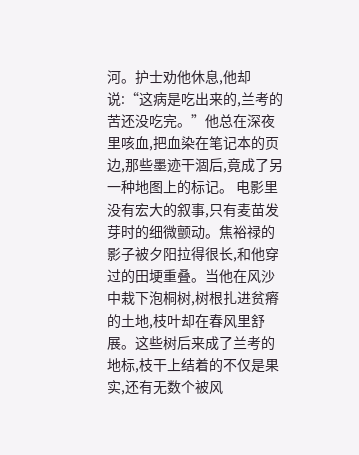河。护士劝他休息,他却说:“这病是吃出来的,兰考的苦还没吃完。”他总在深夜里咳血,把血染在笔记本的页边,那些墨迹干涸后,竟成了另一种地图上的标记。 电影里没有宏大的叙事,只有麦苗发芽时的细微颤动。焦裕禄的影子被夕阳拉得很长,和他穿过的田埂重叠。当他在风沙中栽下泡桐树,树根扎进贫瘠的土地,枝叶却在春风里舒展。这些树后来成了兰考的地标,枝干上结着的不仅是果实,还有无数个被风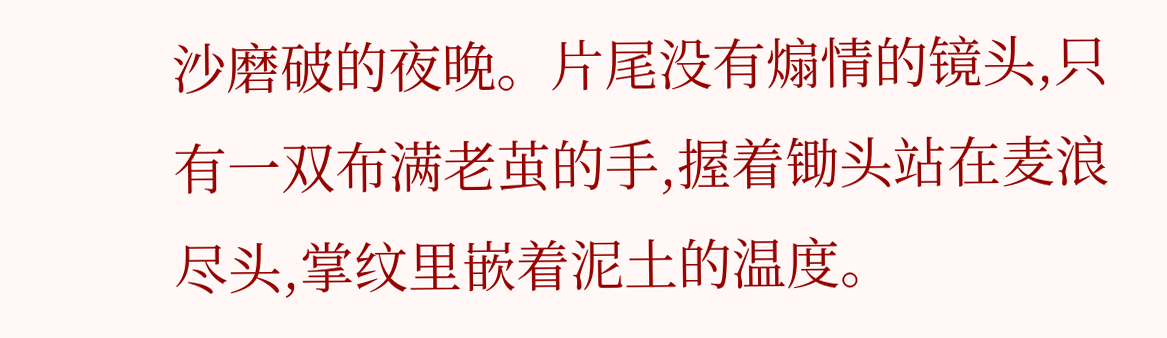沙磨破的夜晚。片尾没有煽情的镜头,只有一双布满老茧的手,握着锄头站在麦浪尽头,掌纹里嵌着泥土的温度。